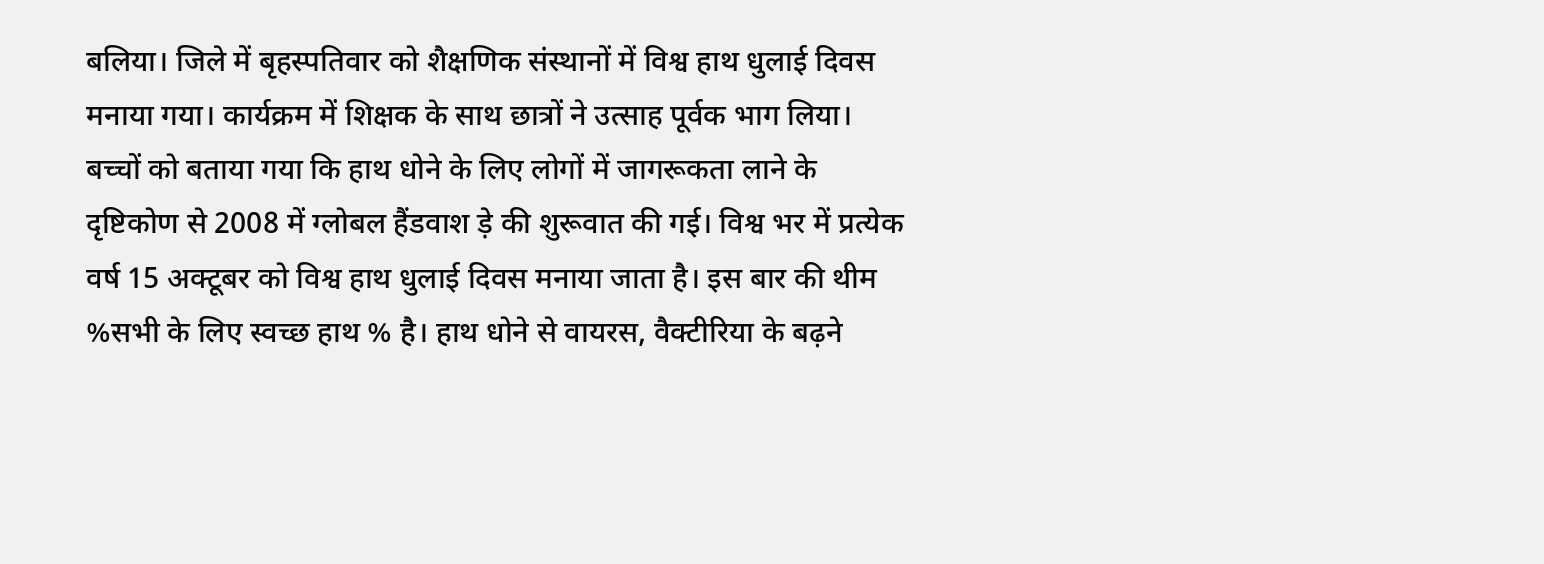बलिया। जिले में बृहस्पतिवार को शैक्षणिक संस्थानों में विश्व हाथ धुलाई दिवस मनाया गया। कार्यक्रम में शिक्षक के साथ छात्रों ने उत्साह पूर्वक भाग लिया। बच्चों को बताया गया कि हाथ धोने के लिए लोगों में जागरूकता लाने के दृष्टिकोण से 2008 में ग्लोबल हैंडवाश ड़े की शुरूवात की गई। विश्व भर में प्रत्येक वर्ष 15 अक्टूबर को विश्व हाथ धुलाई दिवस मनाया जाता है। इस बार की थीम %सभी के लिए स्वच्छ हाथ % है। हाथ धोने से वायरस, वैक्टीरिया के बढ़ने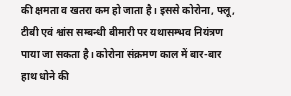की क्षमता व खतरा कम हो जाता है। इससे कोरोना, फ्लू, टीबी एवं श्वांस सम्बन्धी बीमारी पर यथासम्भव नियंत्रण पाया जा सकता है। कोरोना संक्रमण काल में बार-बार हाथ धोने की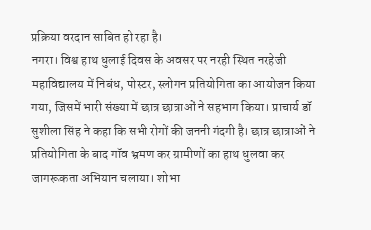प्रक्रिया वरदान साबित हो रहा है।
नगरा। विश्व हाथ धुलाई दिवस के अवसर पर नरही स्थित नरहेजी महाविद्यालय में निबंध, पोस्टर, स्लोगन प्रतियोगिता का आयोजन किया गया, जिसमें भारी संख्या में छात्र छात्राओं ने सहभाग किया। प्राचार्य डॉ सुशीला सिंह ने कहा कि सभी रोगों की जननी गंदगी है। छात्र छात्राओं ने प्रतियोगिता के बाद गॉव भ्रमण कर ग्रामीणों का हाथ धुलवा कर जागरूकता अभियान चलाया। शोभा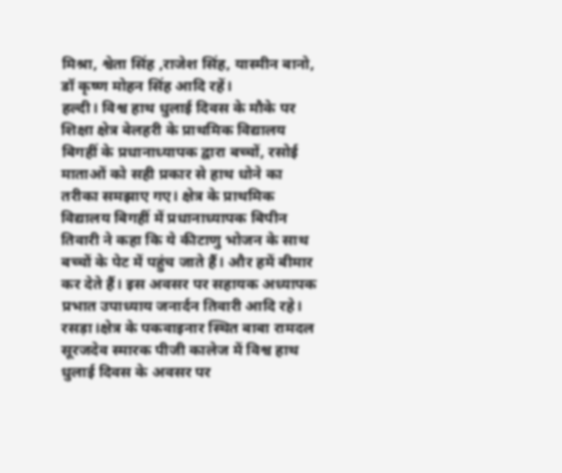मिश्रा, श्वेता सिंह ,राजेश सिंह, यास्मीन बानो, डॉ कृष्ण मोहन सिंह आदि रहें।
हल्दी। विश्व हाथ धुलाई दिवस के मौके पर शिक्षा क्षेत्र बेलहरी के प्राथमिक विद्यालय बिगहीं के प्रधानाध्यापक द्वारा बच्चों, रसोई माताओं को सही प्रकार से हाथ धोने का तरीका समझाए गए। क्षेत्र के प्राथमिक विद्यालय बिगहीं में प्रधानाध्यापक बिपीन तिवारी ने कहा कि ये कीटाणु भोजन के साथ बच्चों के पेट में पहुंच जाते हैं। और हमें बीमार कर देते हैं। इस अवसर पर सहायक अध्यापक प्रभात उपाध्याय जनार्दन तिवारी आदि रहे।
रसड़ा।क्षेत्र के पकवाइनार स्थित बाबा रामदल सूरजदेव स्मारक पीजी कालेज में विश्व हाथ धुलाई दिवस के अवसर पर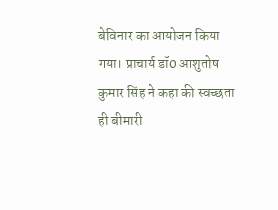बेविनार का आयोजन किया गया। प्राचार्य डॉ0 आशुतोष कुमार सिंह ने कहा की स्वच्छता ही बीमारी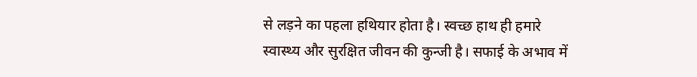से लड़ने का पहला हथियार होता है। स्वच्छ हाथ ही हमारे स्वास्थ्य और सुरक्षित जीवन की कुन्जी है। सफाई के अभाव में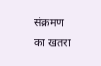संक्रमण का खतरा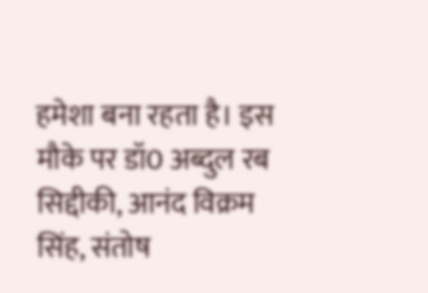हमेशा बना रहता है। इस मौके पर डॉ0 अब्दुल रब सिद्दीकी, आनंद विक्रम सिंह, संतोष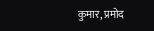कुमार, प्रमोद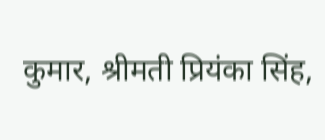कुमार, श्रीमती प्रियंका सिंह,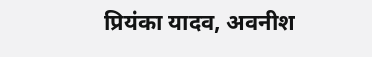प्रियंका यादव, अवनीश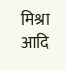मिश्रा आदि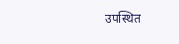उपस्थित